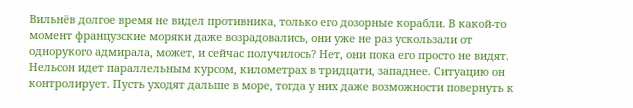Вильнёв долгое время не видел противника, только его дозорные корабли. В какой-то момент французские моряки даже возрадовались, они уже не раз ускользали от однорукого адмирала, может, и сейчас получилось? Нет, они пока его просто не видят. Нельсон идет параллельным курсом, километрах в тридцати, западнее. Ситуацию он контролирует. Пусть уходят дальше в море, тогда у них даже возможности повернуть к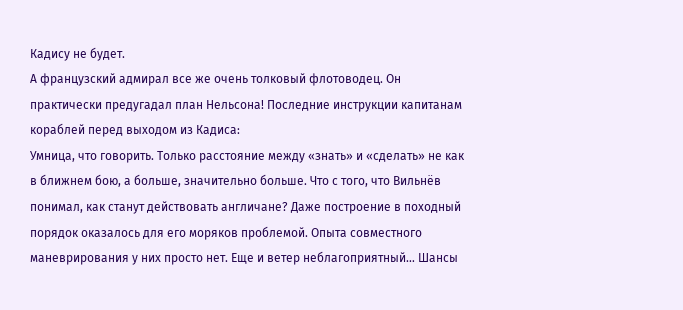Кадису не будет.
А французский адмирал все же очень толковый флотоводец. Он практически предугадал план Нельсона! Последние инструкции капитанам кораблей перед выходом из Кадиса:
Умница, что говорить. Только расстояние между «знать» и «сделать» не как в ближнем бою, а больше, значительно больше. Что с того, что Вильнёв понимал, как станут действовать англичане? Даже построение в походный порядок оказалось для его моряков проблемой. Опыта совместного маневрирования у них просто нет. Еще и ветер неблагоприятный… Шансы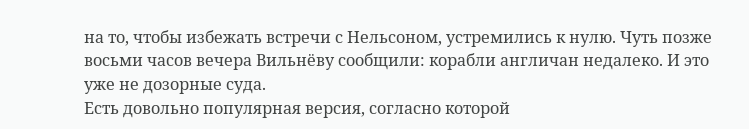на то, чтобы избежать встречи с Нельсоном, устремились к нулю. Чуть позже восьми часов вечера Вильнёву сообщили: корабли англичан недалеко. И это уже не дозорные суда.
Есть довольно популярная версия, согласно которой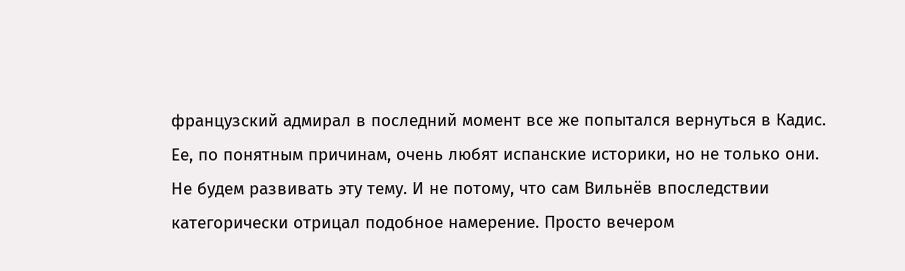французский адмирал в последний момент все же попытался вернуться в Кадис. Ее, по понятным причинам, очень любят испанские историки, но не только они. Не будем развивать эту тему. И не потому, что сам Вильнёв впоследствии категорически отрицал подобное намерение. Просто вечером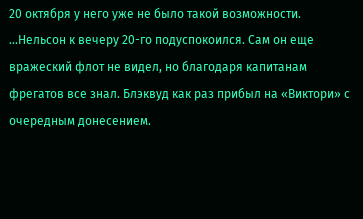20 октября у него уже не было такой возможности.
…Нельсон к вечеру 20-го подуспокоился. Сам он еще вражеский флот не видел, но благодаря капитанам фрегатов все знал. Блэквуд как раз прибыл на «Виктори» с очередным донесением.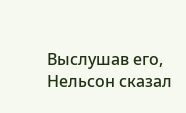Выслушав его, Нельсон сказал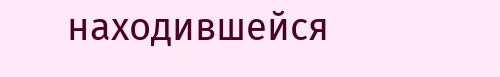находившейся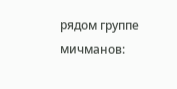рядом группе мичманов: